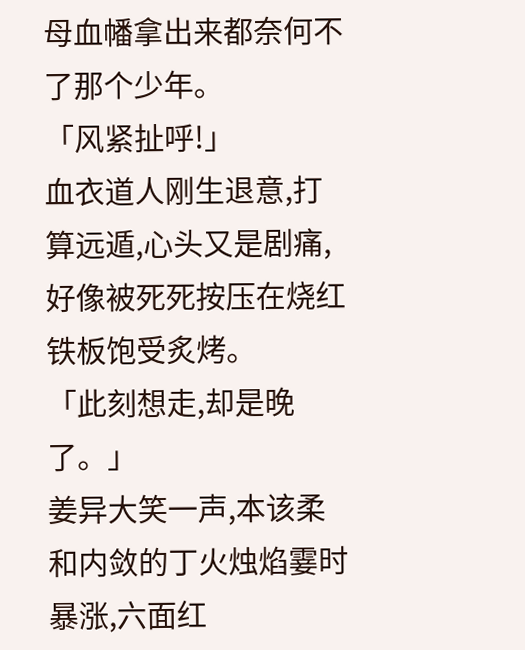母血幡拿出来都奈何不了那个少年。
「风紧扯呼!」
血衣道人刚生退意,打算远遁,心头又是剧痛,好像被死死按压在烧红铁板饱受炙烤。
「此刻想走,却是晚了。」
姜异大笑一声,本该柔和内敛的丁火烛焰霎时暴涨,六面红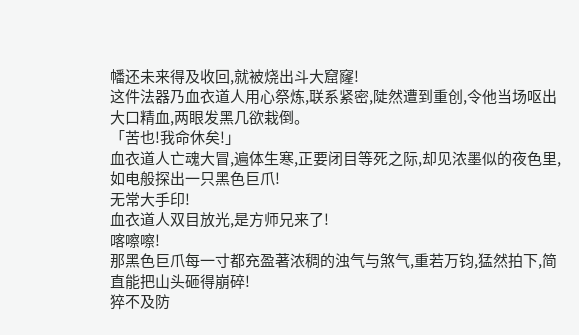幡还未来得及收回,就被烧出斗大窟窿!
这件法器乃血衣道人用心祭炼,联系紧密,陡然遭到重创,令他当场呕出大口精血,两眼发黑几欲栽倒。
「苦也!我命休矣!」
血衣道人亡魂大冒,遍体生寒,正要闭目等死之际,却见浓墨似的夜色里,如电般探出一只黑色巨爪!
无常大手印!
血衣道人双目放光,是方师兄来了!
喀嚓嚓!
那黑色巨爪每一寸都充盈著浓稠的浊气与煞气,重若万钧,猛然拍下,简直能把山头砸得崩碎!
猝不及防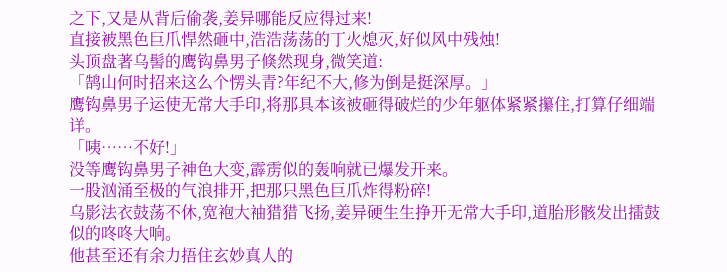之下,又是从背后偷袭,姜异哪能反应得过来!
直接被黑色巨爪悍然砸中,浩浩荡荡的丁火熄灭,好似风中残烛!
头顶盘著乌髻的鹰钩鼻男子倏然现身,微笑道:
「鹄山何时招来这么个愣头青?年纪不大,修为倒是挺深厚。」
鹰钩鼻男子运使无常大手印,将那具本该被砸得破烂的少年躯体紧紧攥住,打算仔细端详。
「咦……不好!」
没等鹰钩鼻男子神色大变,霹雳似的轰响就已爆发开来。
一股汹涌至极的气浪排开,把那只黑色巨爪炸得粉碎!
乌影法衣鼓荡不休,宽袍大袖猎猎飞扬,姜异硬生生挣开无常大手印,道胎形骸发出擂鼓似的咚咚大响。
他甚至还有余力捂住玄妙真人的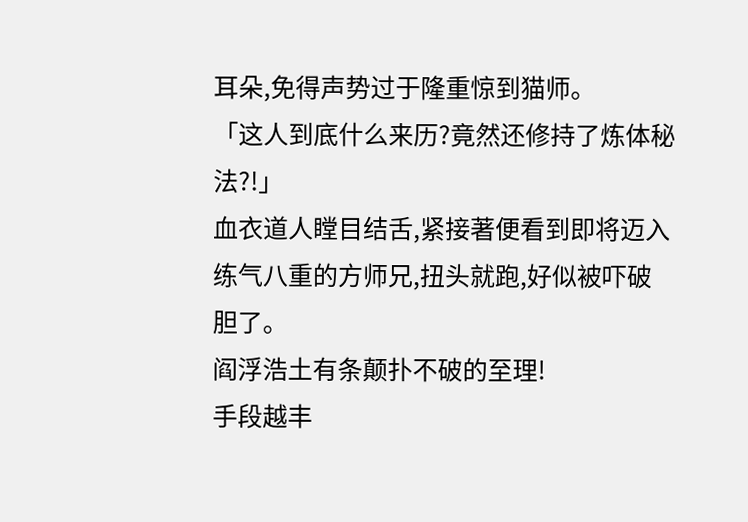耳朵,免得声势过于隆重惊到猫师。
「这人到底什么来历?竟然还修持了炼体秘法?!」
血衣道人瞠目结舌,紧接著便看到即将迈入练气八重的方师兄,扭头就跑,好似被吓破胆了。
阎浮浩土有条颠扑不破的至理!
手段越丰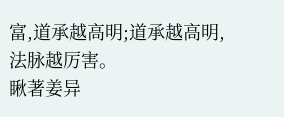富,道承越高明;道承越高明,法脉越厉害。
瞅著姜异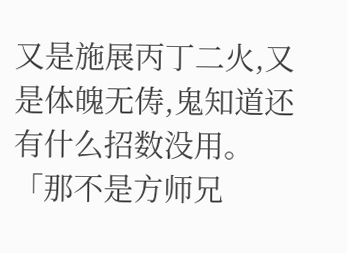又是施展丙丁二火,又是体魄无俦,鬼知道还有什么招数没用。
「那不是方师兄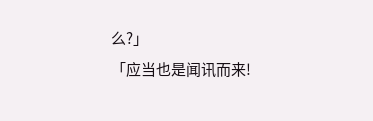么?」
「应当也是闻讯而来!